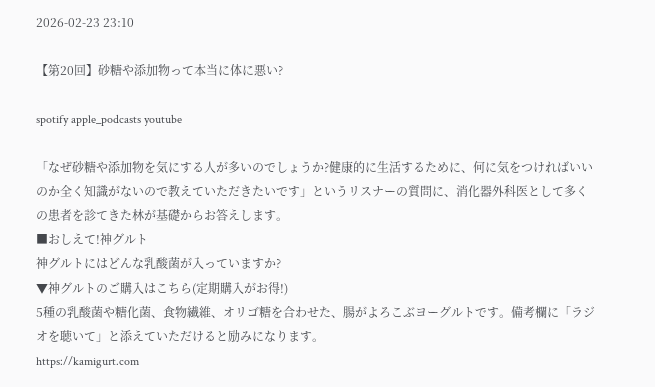2026-02-23 23:10

【第20回】砂糖や添加物って本当に体に悪い?

spotify apple_podcasts youtube

「なぜ砂糖や添加物を気にする人が多いのでしょうか?健康的に生活するために、何に気をつければいいのか全く知識がないので教えていただきたいです」というリスナーの質問に、消化器外科医として多くの患者を診てきた林が基礎からお答えします。
■おしえて!神グルト
神グルトにはどんな乳酸菌が入っていますか?
▼神グルトのご購入はこちら(定期購入がお得!)
5種の乳酸菌や糖化菌、食物繊維、オリゴ糖を合わせた、腸がよろこぶヨーグルトです。備考欄に「ラジオを聴いて」と添えていただけると励みになります。
https://kamigurt.com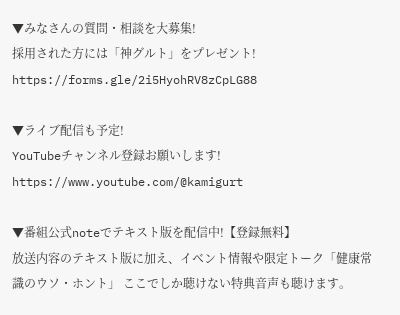▼みなさんの質問・相談を大募集!
採用された方には「神グルト」をプレゼント!
https://forms.gle/2i5HyohRV8zCpLG88

▼ライブ配信も予定!
YouTubeチャンネル登録お願いします!
https://www.youtube.com/@kamigurt

▼番組公式noteでテキスト版を配信中!【登録無料】
放送内容のテキスト版に加え、イベント情報や限定トーク「健康常識のウソ・ホント」 ここでしか聴けない特典音声も聴けます。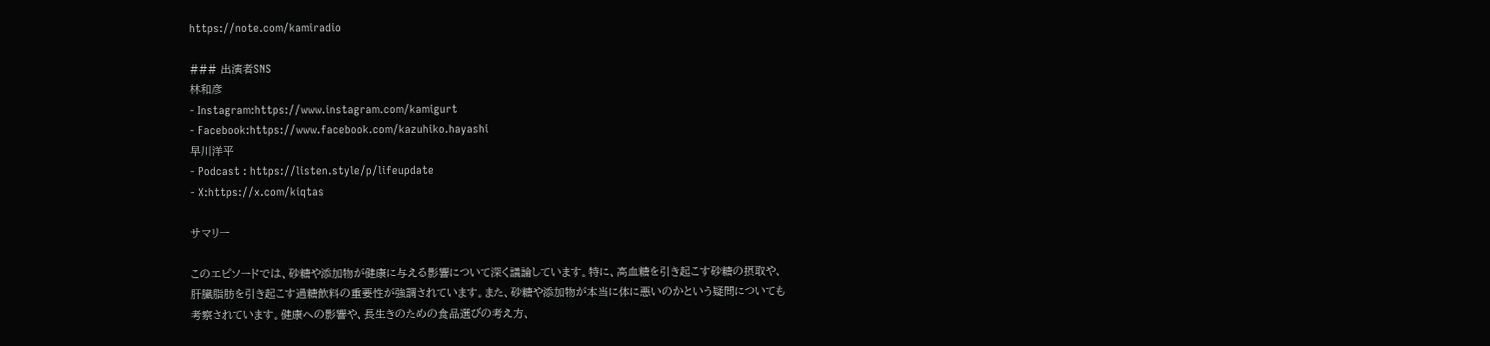https://note.com/kamiradio

### 出演者SNS
林和彦
- Instagram:https://www.instagram.com/kamigurt
- Facebook:https://www.facebook.com/kazuhiko.hayashi
早川洋平
- Podcast : https://listen.style/p/lifeupdate
- X:https://x.com/kiqtas

サマリー

このエピソードでは、砂糖や添加物が健康に与える影響について深く議論しています。特に、高血糖を引き起こす砂糖の摂取や、肝臓脂肪を引き起こす過糖飲料の重要性が強調されています。また、砂糖や添加物が本当に体に悪いのかという疑問についても考察されています。健康への影響や、長生きのための食品選びの考え方、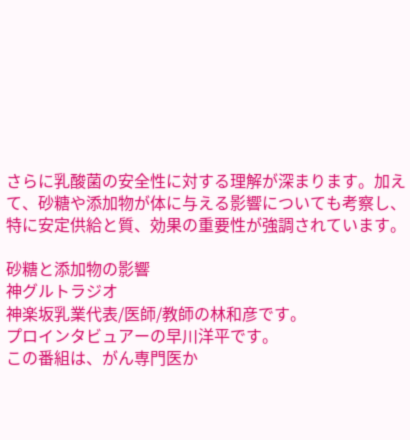さらに乳酸菌の安全性に対する理解が深まります。加えて、砂糖や添加物が体に与える影響についても考察し、特に安定供給と質、効果の重要性が強調されています。

砂糖と添加物の影響
神グルトラジオ
神楽坂乳業代表/医師/教師の林和彦です。
プロインタビュアーの早川洋平です。
この番組は、がん専門医か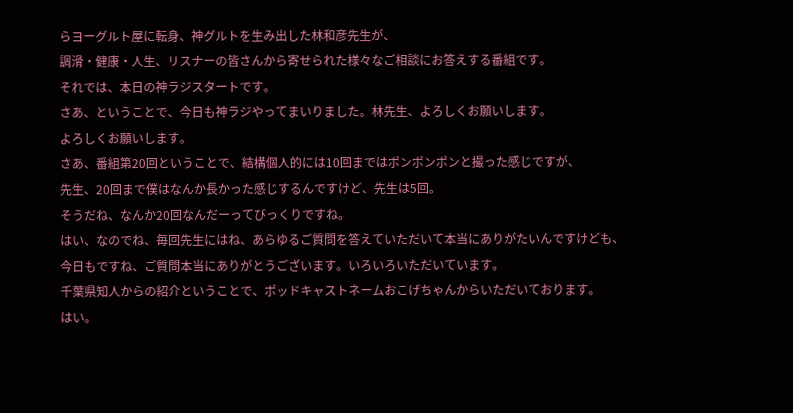らヨーグルト屋に転身、神グルトを生み出した林和彦先生が、
調滑・健康・人生、リスナーの皆さんから寄せられた様々なご相談にお答えする番組です。
それでは、本日の神ラジスタートです。
さあ、ということで、今日も神ラジやってまいりました。林先生、よろしくお願いします。
よろしくお願いします。
さあ、番組第20回ということで、結構個人的には10回まではポンポンポンと撮った感じですが、
先生、20回まで僕はなんか長かった感じするんですけど、先生は5回。
そうだね、なんか20回なんだーってびっくりですね。
はい、なのでね、毎回先生にはね、あらゆるご質問を答えていただいて本当にありがたいんですけども、
今日もですね、ご質問本当にありがとうございます。いろいろいただいています。
千葉県知人からの紹介ということで、ポッドキャストネームおこげちゃんからいただいております。
はい。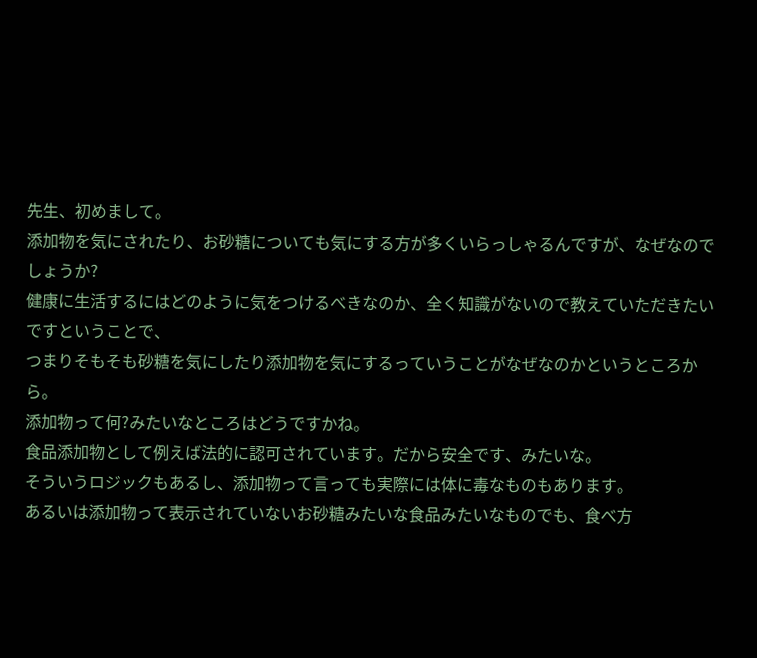先生、初めまして。
添加物を気にされたり、お砂糖についても気にする方が多くいらっしゃるんですが、なぜなのでしょうか?
健康に生活するにはどのように気をつけるべきなのか、全く知識がないので教えていただきたいですということで、
つまりそもそも砂糖を気にしたり添加物を気にするっていうことがなぜなのかというところから。
添加物って何?みたいなところはどうですかね。
食品添加物として例えば法的に認可されています。だから安全です、みたいな。
そういうロジックもあるし、添加物って言っても実際には体に毒なものもあります。
あるいは添加物って表示されていないお砂糖みたいな食品みたいなものでも、食べ方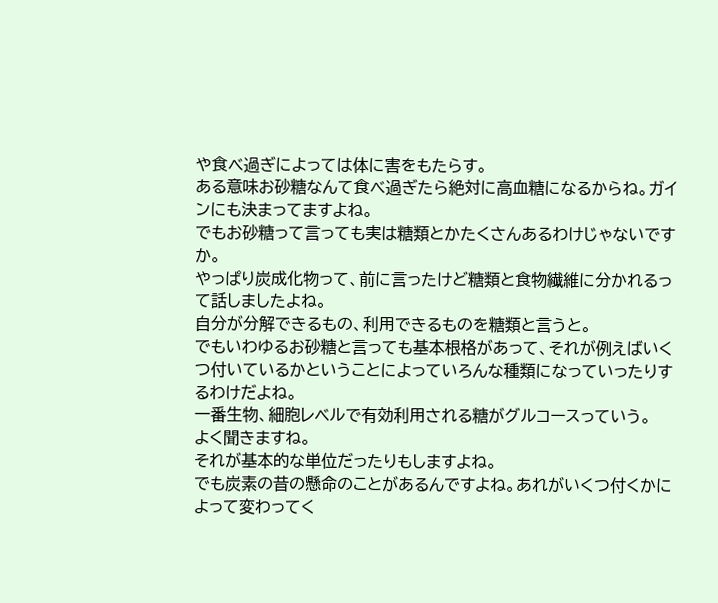や食べ過ぎによっては体に害をもたらす。
ある意味お砂糖なんて食べ過ぎたら絶対に高血糖になるからね。ガインにも決まってますよね。
でもお砂糖って言っても実は糖類とかたくさんあるわけじゃないですか。
やっぱり炭成化物って、前に言ったけど糖類と食物繊維に分かれるって話しましたよね。
自分が分解できるもの、利用できるものを糖類と言うと。
でもいわゆるお砂糖と言っても基本根格があって、それが例えばいくつ付いているかということによっていろんな種類になっていったりするわけだよね。
一番生物、細胞レベルで有効利用される糖がグルコースっていう。
よく聞きますね。
それが基本的な単位だったりもしますよね。
でも炭素の昔の懸命のことがあるんですよね。あれがいくつ付くかによって変わってく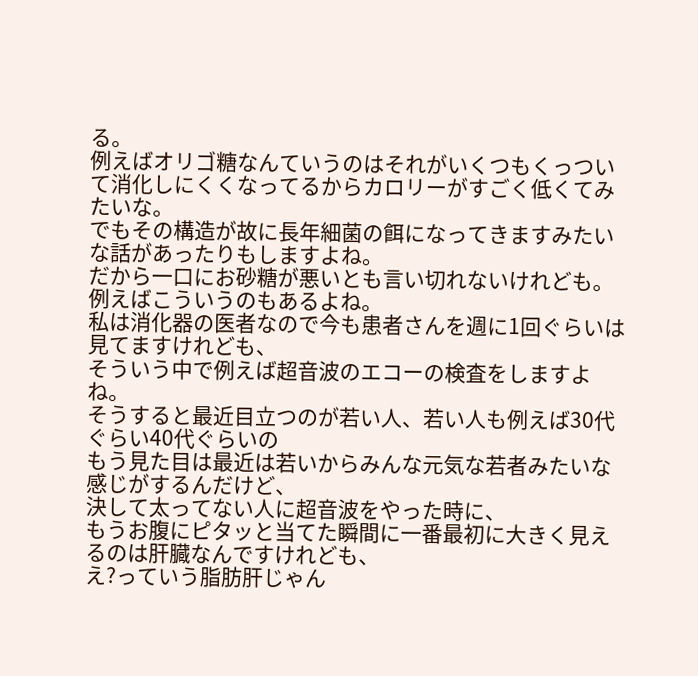る。
例えばオリゴ糖なんていうのはそれがいくつもくっついて消化しにくくなってるからカロリーがすごく低くてみたいな。
でもその構造が故に長年細菌の餌になってきますみたいな話があったりもしますよね。
だから一口にお砂糖が悪いとも言い切れないけれども。
例えばこういうのもあるよね。
私は消化器の医者なので今も患者さんを週に1回ぐらいは見てますけれども、
そういう中で例えば超音波のエコーの検査をしますよね。
そうすると最近目立つのが若い人、若い人も例えば30代ぐらい40代ぐらいの
もう見た目は最近は若いからみんな元気な若者みたいな感じがするんだけど、
決して太ってない人に超音波をやった時に、
もうお腹にピタッと当てた瞬間に一番最初に大きく見えるのは肝臓なんですけれども、
え?っていう脂肪肝じゃん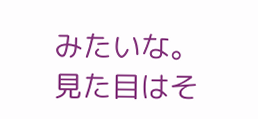みたいな。
見た目はそ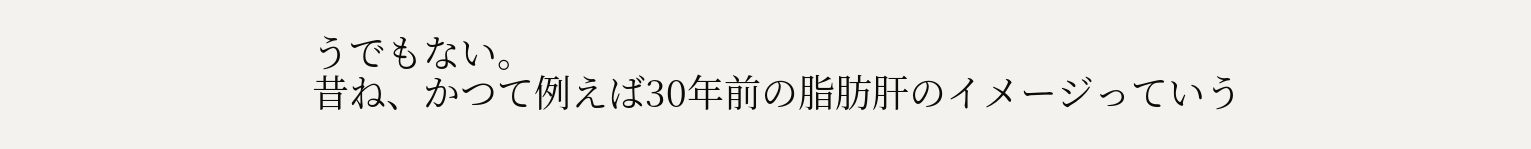うでもない。
昔ね、かつて例えば30年前の脂肪肝のイメージっていう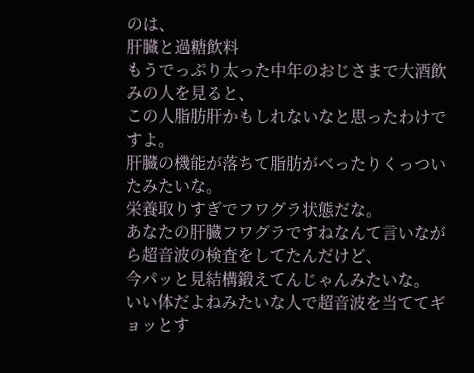のは、
肝臓と過糖飲料
もうでっぷり太った中年のおじさまで大酒飲みの人を見ると、
この人脂肪肝かもしれないなと思ったわけですよ。
肝臓の機能が落ちて脂肪がべったりくっついたみたいな。
栄養取りすぎでフワグラ状態だな。
あなたの肝臓フワグラですねなんて言いながら超音波の検査をしてたんだけど、
今パッと見結構鍛えてんじゃんみたいな。
いい体だよねみたいな人で超音波を当ててギョッとす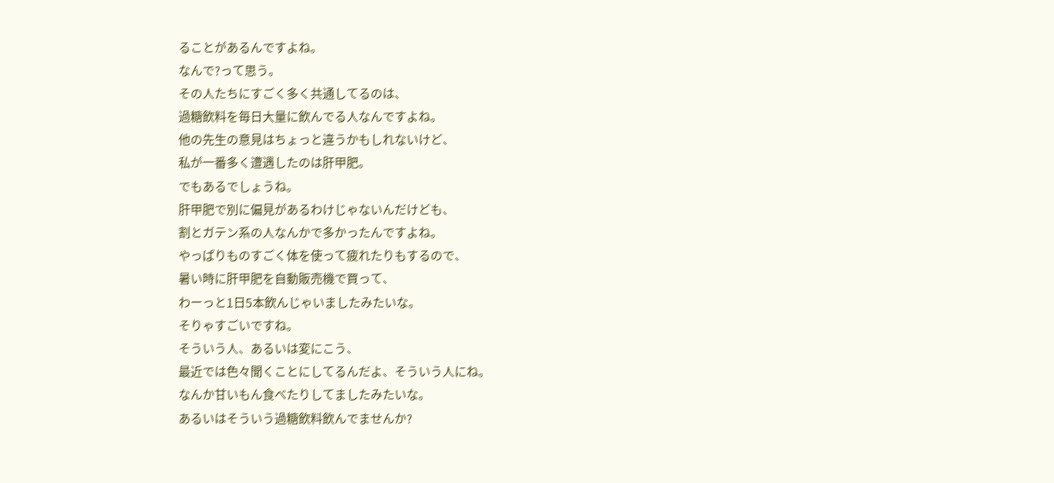ることがあるんですよね。
なんで?って思う。
その人たちにすごく多く共通してるのは、
過糖飲料を毎日大量に飲んでる人なんですよね。
他の先生の意見はちょっと違うかもしれないけど、
私が一番多く遭遇したのは肝甲肥。
でもあるでしょうね。
肝甲肥で別に偏見があるわけじゃないんだけども、
割とガテン系の人なんかで多かったんですよね。
やっぱりものすごく体を使って疲れたりもするので、
暑い時に肝甲肥を自動販売機で買って、
わーっと1日5本飲んじゃいましたみたいな。
そりゃすごいですね。
そういう人、あるいは変にこう、
最近では色々聞くことにしてるんだよ、そういう人にね。
なんか甘いもん食べたりしてましたみたいな。
あるいはそういう過糖飲料飲んでませんか?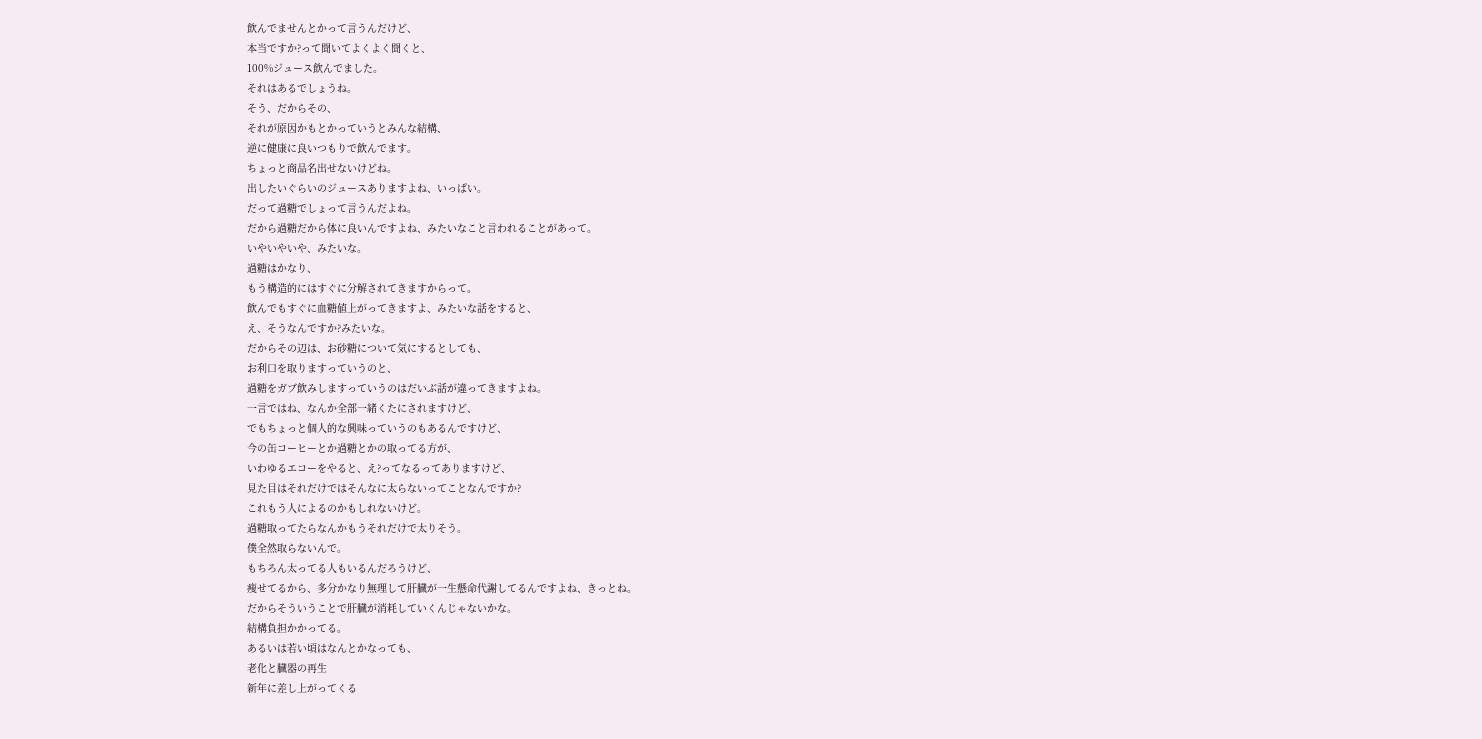飲んでませんとかって言うんだけど、
本当ですか?って聞いてよくよく聞くと、
100%ジュース飲んでました。
それはあるでしょうね。
そう、だからその、
それが原因かもとかっていうとみんな結構、
逆に健康に良いつもりで飲んでます。
ちょっと商品名出せないけどね。
出したいぐらいのジュースありますよね、いっぱい。
だって過糖でしょって言うんだよね。
だから過糖だから体に良いんですよね、みたいなこと言われることがあって。
いやいやいや、みたいな。
過糖はかなり、
もう構造的にはすぐに分解されてきますからって。
飲んでもすぐに血糖値上がってきますよ、みたいな話をすると、
え、そうなんですか?みたいな。
だからその辺は、お砂糖について気にするとしても、
お利口を取りますっていうのと、
過糖をガブ飲みしますっていうのはだいぶ話が違ってきますよね。
一言ではね、なんか全部一緒くたにされますけど、
でもちょっと個人的な興味っていうのもあるんですけど、
今の缶コーヒーとか過糖とかの取ってる方が、
いわゆるエコーをやると、え?ってなるってありますけど、
見た目はそれだけではそんなに太らないってことなんですか?
これもう人によるのかもしれないけど。
過糖取ってたらなんかもうそれだけで太りそう。
僕全然取らないんで。
もちろん太ってる人もいるんだろうけど、
痩せてるから、多分かなり無理して肝臓が一生懸命代謝してるんですよね、きっとね。
だからそういうことで肝臓が消耗していくんじゃないかな。
結構負担かかってる。
あるいは若い頃はなんとかなっても、
老化と臓器の再生
新年に差し上がってくる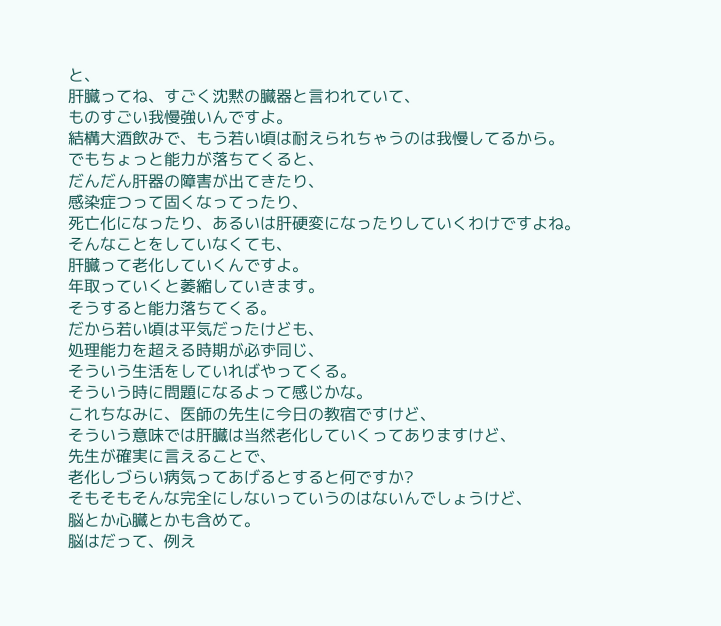と、
肝臓ってね、すごく沈黙の臓器と言われていて、
ものすごい我慢強いんですよ。
結構大酒飲みで、もう若い頃は耐えられちゃうのは我慢してるから。
でもちょっと能力が落ちてくると、
だんだん肝器の障害が出てきたり、
感染症つって固くなってったり、
死亡化になったり、あるいは肝硬変になったりしていくわけですよね。
そんなことをしていなくても、
肝臓って老化していくんですよ。
年取っていくと萎縮していきます。
そうすると能力落ちてくる。
だから若い頃は平気だったけども、
処理能力を超える時期が必ず同じ、
そういう生活をしていればやってくる。
そういう時に問題になるよって感じかな。
これちなみに、医師の先生に今日の教宿ですけど、
そういう意味では肝臓は当然老化していくってありますけど、
先生が確実に言えることで、
老化しづらい病気ってあげるとすると何ですか?
そもそもそんな完全にしないっていうのはないんでしょうけど、
脳とか心臓とかも含めて。
脳はだって、例え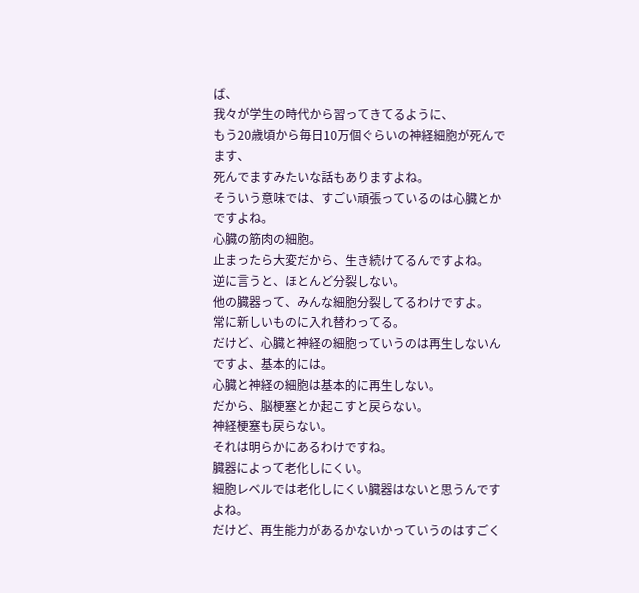ば、
我々が学生の時代から習ってきてるように、
もう20歳頃から毎日10万個ぐらいの神経細胞が死んでます、
死んでますみたいな話もありますよね。
そういう意味では、すごい頑張っているのは心臓とかですよね。
心臓の筋肉の細胞。
止まったら大変だから、生き続けてるんですよね。
逆に言うと、ほとんど分裂しない。
他の臓器って、みんな細胞分裂してるわけですよ。
常に新しいものに入れ替わってる。
だけど、心臓と神経の細胞っていうのは再生しないんですよ、基本的には。
心臓と神経の細胞は基本的に再生しない。
だから、脳梗塞とか起こすと戻らない。
神経梗塞も戻らない。
それは明らかにあるわけですね。
臓器によって老化しにくい。
細胞レベルでは老化しにくい臓器はないと思うんですよね。
だけど、再生能力があるかないかっていうのはすごく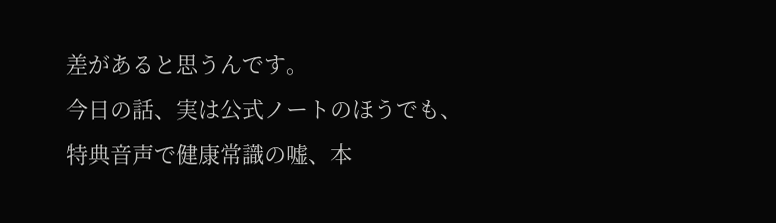差があると思うんです。
今日の話、実は公式ノートのほうでも、
特典音声で健康常識の嘘、本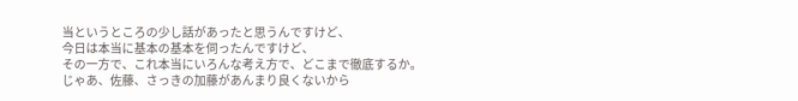当というところの少し話があったと思うんですけど、
今日は本当に基本の基本を伺ったんですけど、
その一方で、これ本当にいろんな考え方で、どこまで徹底するか。
じゃあ、佐藤、さっきの加藤があんまり良くないから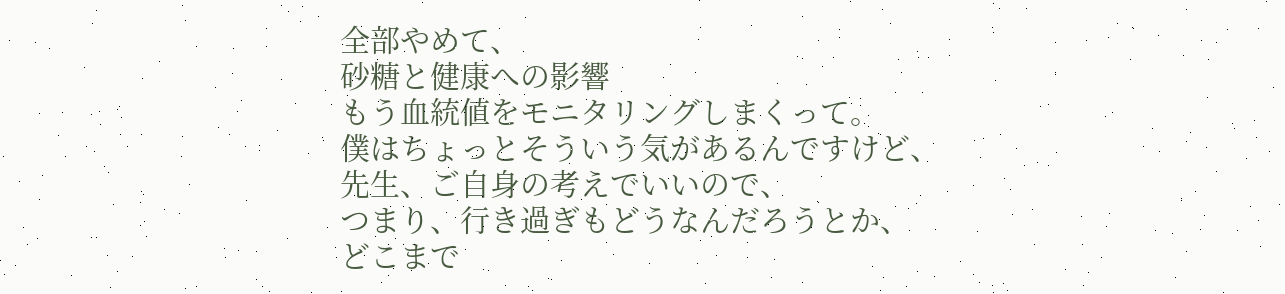全部やめて、
砂糖と健康への影響
もう血統値をモニタリングしまくって。
僕はちょっとそういう気があるんですけど、
先生、ご自身の考えでいいので、
つまり、行き過ぎもどうなんだろうとか、
どこまで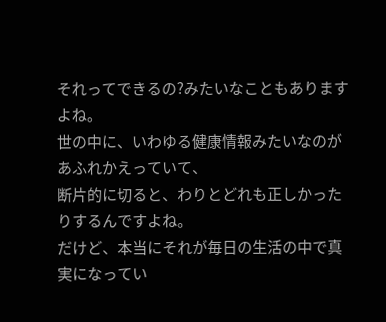それってできるの?みたいなこともありますよね。
世の中に、いわゆる健康情報みたいなのがあふれかえっていて、
断片的に切ると、わりとどれも正しかったりするんですよね。
だけど、本当にそれが毎日の生活の中で真実になってい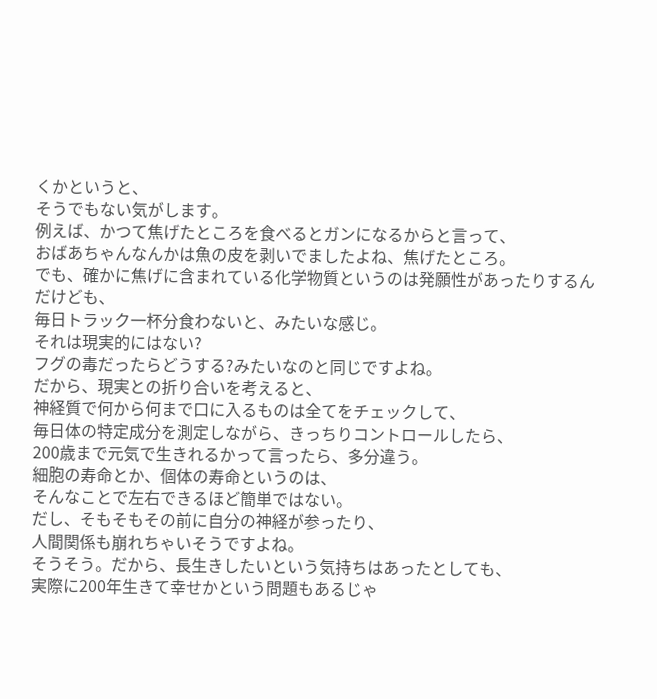くかというと、
そうでもない気がします。
例えば、かつて焦げたところを食べるとガンになるからと言って、
おばあちゃんなんかは魚の皮を剥いでましたよね、焦げたところ。
でも、確かに焦げに含まれている化学物質というのは発願性があったりするんだけども、
毎日トラック一杯分食わないと、みたいな感じ。
それは現実的にはない?
フグの毒だったらどうする?みたいなのと同じですよね。
だから、現実との折り合いを考えると、
神経質で何から何まで口に入るものは全てをチェックして、
毎日体の特定成分を測定しながら、きっちりコントロールしたら、
200歳まで元気で生きれるかって言ったら、多分違う。
細胞の寿命とか、個体の寿命というのは、
そんなことで左右できるほど簡単ではない。
だし、そもそもその前に自分の神経が参ったり、
人間関係も崩れちゃいそうですよね。
そうそう。だから、長生きしたいという気持ちはあったとしても、
実際に200年生きて幸せかという問題もあるじゃ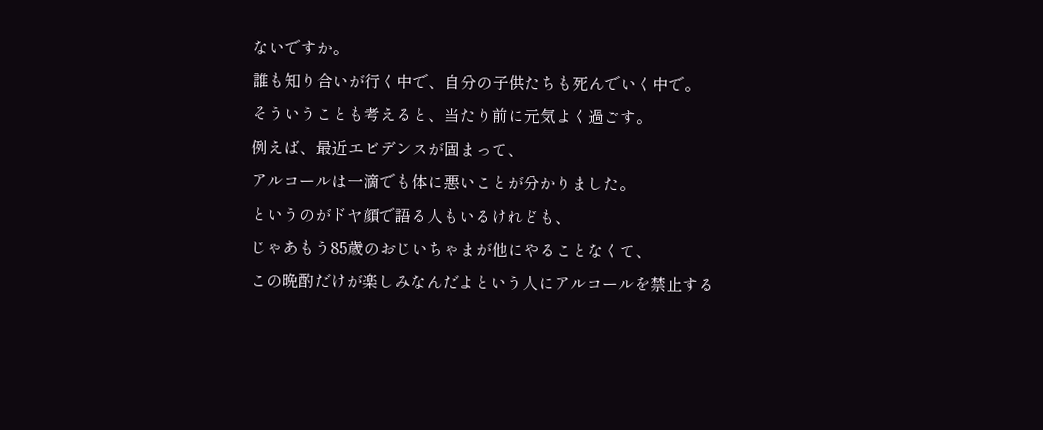ないですか。
誰も知り合いが行く中で、自分の子供たちも死んでいく中で。
そういうことも考えると、当たり前に元気よく過ごす。
例えば、最近エビデンスが固まって、
アルコールは一滴でも体に悪いことが分かりました。
というのがドヤ顔で語る人もいるけれども、
じゃあもう85歳のおじいちゃまが他にやることなくて、
この晩酌だけが楽しみなんだよという人にアルコールを禁止する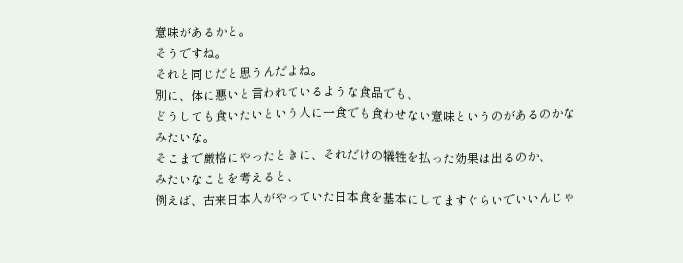意味があるかと。
そうですね。
それと同じだと思うんだよね。
別に、体に悪いと言われているような食品でも、
どうしても食いたいという人に一食でも食わせない意味というのがあるのかなみたいな。
そこまで厳格にやったときに、それだけの犠牲を払った効果は出るのか、
みたいなことを考えると、
例えば、古来日本人がやっていた日本食を基本にしてますぐらいでいいんじゃ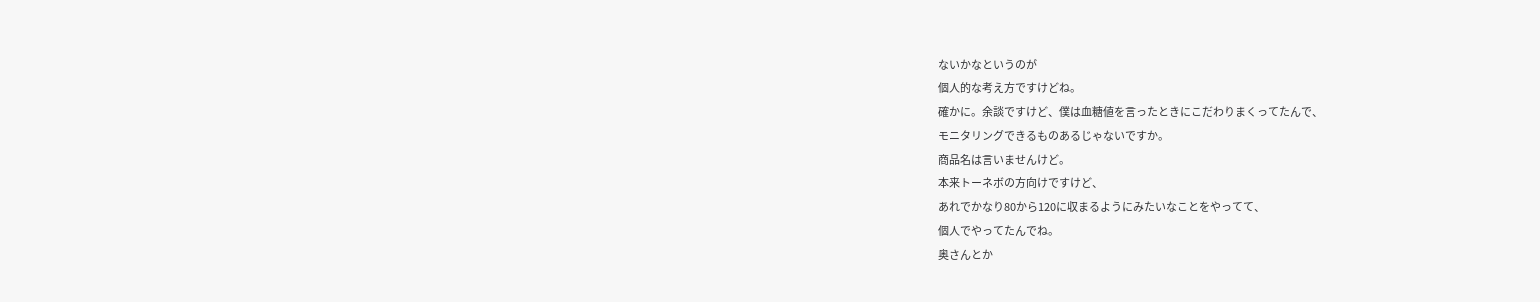ないかなというのが
個人的な考え方ですけどね。
確かに。余談ですけど、僕は血糖値を言ったときにこだわりまくってたんで、
モニタリングできるものあるじゃないですか。
商品名は言いませんけど。
本来トーネボの方向けですけど、
あれでかなり80から120に収まるようにみたいなことをやってて、
個人でやってたんでね。
奥さんとか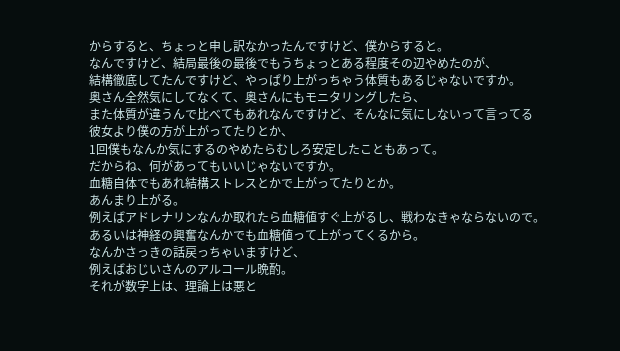からすると、ちょっと申し訳なかったんですけど、僕からすると。
なんですけど、結局最後の最後でもうちょっとある程度その辺やめたのが、
結構徹底してたんですけど、やっぱり上がっちゃう体質もあるじゃないですか。
奥さん全然気にしてなくて、奥さんにもモニタリングしたら、
また体質が違うんで比べてもあれなんですけど、そんなに気にしないって言ってる
彼女より僕の方が上がってたりとか、
1回僕もなんか気にするのやめたらむしろ安定したこともあって。
だからね、何があってもいいじゃないですか。
血糖自体でもあれ結構ストレスとかで上がってたりとか。
あんまり上がる。
例えばアドレナリンなんか取れたら血糖値すぐ上がるし、戦わなきゃならないので。
あるいは神経の興奮なんかでも血糖値って上がってくるから。
なんかさっきの話戻っちゃいますけど、
例えばおじいさんのアルコール晩酌。
それが数字上は、理論上は悪と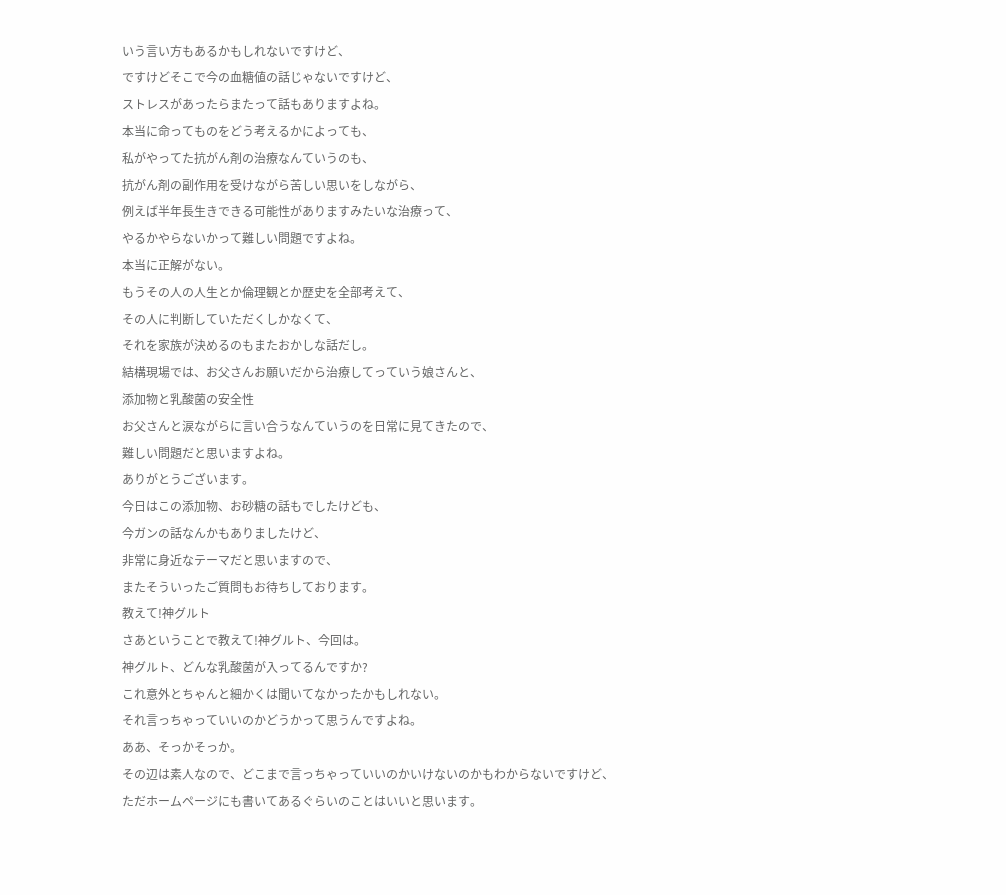いう言い方もあるかもしれないですけど、
ですけどそこで今の血糖値の話じゃないですけど、
ストレスがあったらまたって話もありますよね。
本当に命ってものをどう考えるかによっても、
私がやってた抗がん剤の治療なんていうのも、
抗がん剤の副作用を受けながら苦しい思いをしながら、
例えば半年長生きできる可能性がありますみたいな治療って、
やるかやらないかって難しい問題ですよね。
本当に正解がない。
もうその人の人生とか倫理観とか歴史を全部考えて、
その人に判断していただくしかなくて、
それを家族が決めるのもまたおかしな話だし。
結構現場では、お父さんお願いだから治療してっていう娘さんと、
添加物と乳酸菌の安全性
お父さんと涙ながらに言い合うなんていうのを日常に見てきたので、
難しい問題だと思いますよね。
ありがとうございます。
今日はこの添加物、お砂糖の話もでしたけども、
今ガンの話なんかもありましたけど、
非常に身近なテーマだと思いますので、
またそういったご質問もお待ちしております。
教えて!神グルト
さあということで教えて!神グルト、今回は。
神グルト、どんな乳酸菌が入ってるんですか?
これ意外とちゃんと細かくは聞いてなかったかもしれない。
それ言っちゃっていいのかどうかって思うんですよね。
ああ、そっかそっか。
その辺は素人なので、どこまで言っちゃっていいのかいけないのかもわからないですけど、
ただホームページにも書いてあるぐらいのことはいいと思います。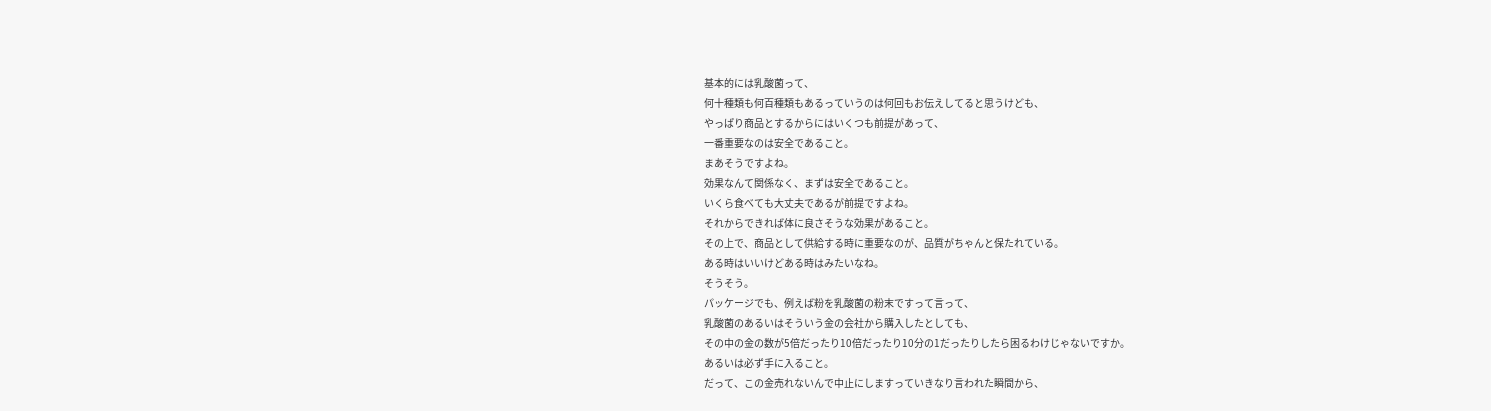基本的には乳酸菌って、
何十種類も何百種類もあるっていうのは何回もお伝えしてると思うけども、
やっぱり商品とするからにはいくつも前提があって、
一番重要なのは安全であること。
まあそうですよね。
効果なんて関係なく、まずは安全であること。
いくら食べても大丈夫であるが前提ですよね。
それからできれば体に良さそうな効果があること。
その上で、商品として供給する時に重要なのが、品質がちゃんと保たれている。
ある時はいいけどある時はみたいなね。
そうそう。
パッケージでも、例えば粉を乳酸菌の粉末ですって言って、
乳酸菌のあるいはそういう金の会社から購入したとしても、
その中の金の数が5倍だったり10倍だったり10分の1だったりしたら困るわけじゃないですか。
あるいは必ず手に入ること。
だって、この金売れないんで中止にしますっていきなり言われた瞬間から、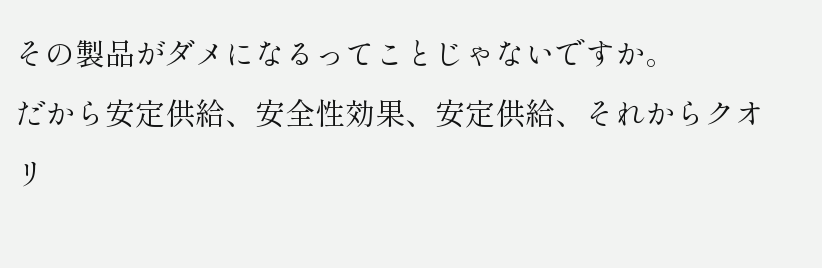その製品がダメになるってことじゃないですか。
だから安定供給、安全性効果、安定供給、それからクオリ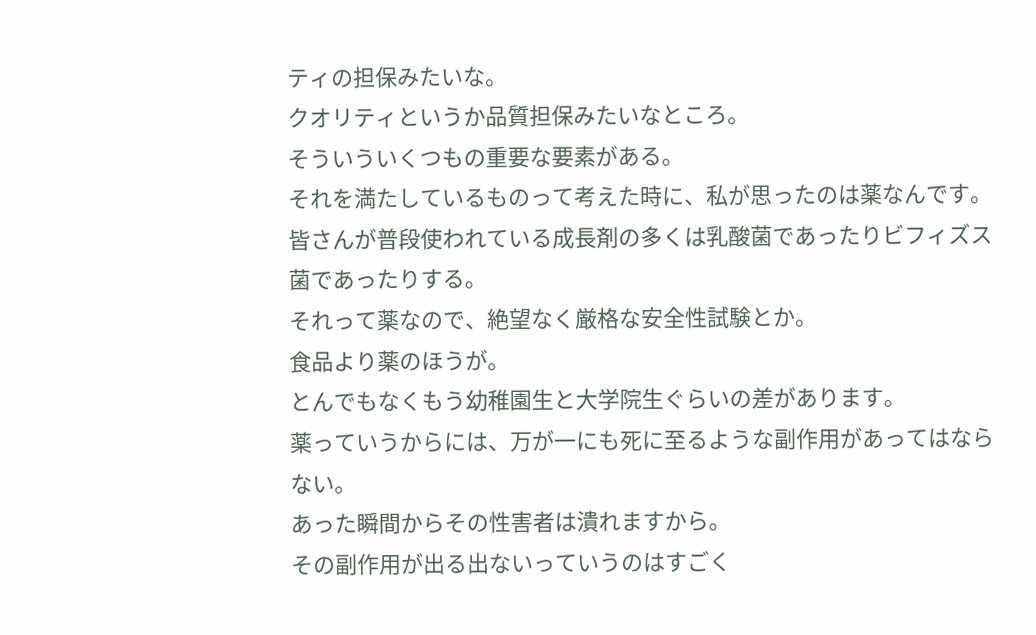ティの担保みたいな。
クオリティというか品質担保みたいなところ。
そういういくつもの重要な要素がある。
それを満たしているものって考えた時に、私が思ったのは薬なんです。
皆さんが普段使われている成長剤の多くは乳酸菌であったりビフィズス菌であったりする。
それって薬なので、絶望なく厳格な安全性試験とか。
食品より薬のほうが。
とんでもなくもう幼稚園生と大学院生ぐらいの差があります。
薬っていうからには、万が一にも死に至るような副作用があってはならない。
あった瞬間からその性害者は潰れますから。
その副作用が出る出ないっていうのはすごく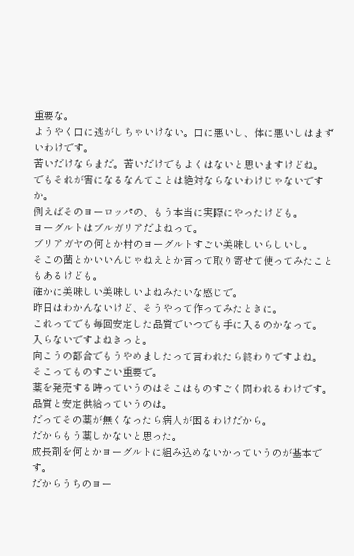重要な。
ようやく口に逃がしちゃいけない。口に悪いし、体に悪いしはまずいわけです。
苦いだけならまだ。苦いだけでもよくはないと思いますけどね。
でもそれが害になるなんてことは絶対ならないわけじゃないですか。
例えばそのヨーロッパの、もう本当に実際にやったけども。
ヨーグルトはブルガリアだよねって。
ブリアガヤの何とか村のヨーグルトすごい美味しいらしいし。
そこの菌とかいいんじゃねえとか言って取り寄せて使ってみたこともあるけども。
確かに美味しい美味しいよねみたいな感じで。
昨日はわかんないけど、そうやって作ってみたときに。
これってでも毎回安定した品質でいつでも手に入るのかなって。
入らないですよねきっと。
向こうの都合でもうやめましたって言われたら終わりですよね。
そこってものすごい重要で。
薬を発売する時っていうのはそこはものすごく問われるわけです。
品質と安定供給っていうのは。
だってその薬が無くなったら病人が困るわけだから。
だからもう薬しかないと思った。
成長剤を何とかヨーグルトに組み込めないかっていうのが基本です。
だからうちのヨー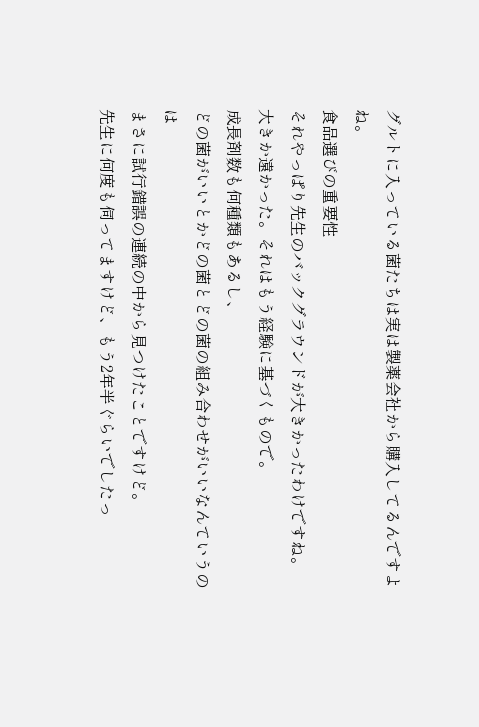グルトに入っている菌たちは実は製薬会社から購入してるんですよね。
食品選びの重要性
それやっぱり先生のバックグラウンドが大きかったわけですね。
大きか遠かった。それはもう経験に基づくもので。
成長剤数も何種類もあるし、
どの菌がいいとかどの菌とどの菌の組み合わせがいいなんていうのは
まさに試行錯誤の連続の中から見つけたことですけど。
先生に何度も伺ってますけど、もう2年半ぐらいでしたっ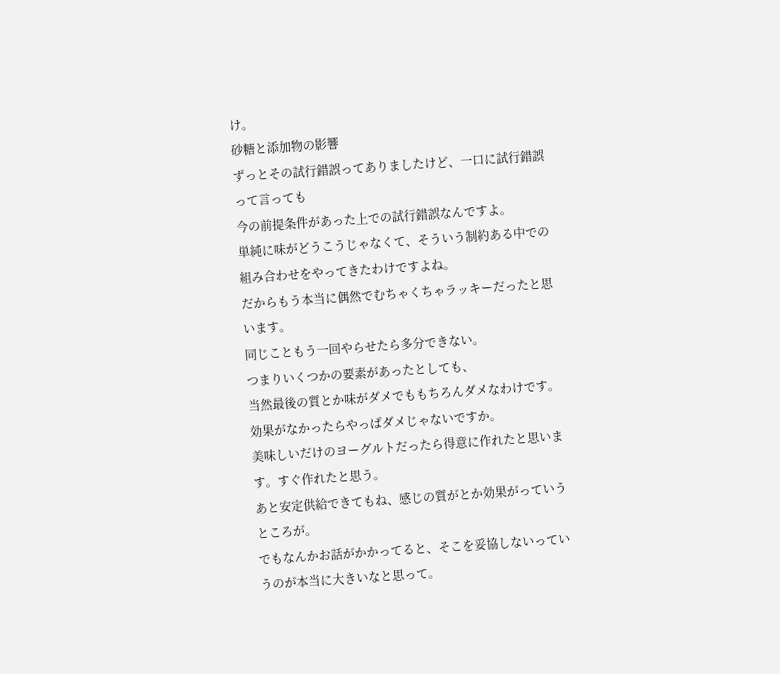け。
砂糖と添加物の影響
ずっとその試行錯誤ってありましたけど、一口に試行錯誤って言っても
今の前提条件があった上での試行錯誤なんですよ。
単純に味がどうこうじゃなくて、そういう制約ある中での組み合わせをやってきたわけですよね。
だからもう本当に偶然でむちゃくちゃラッキーだったと思います。
同じこともう一回やらせたら多分できない。
つまりいくつかの要素があったとしても、
当然最後の質とか味がダメでももちろんダメなわけです。
効果がなかったらやっぱダメじゃないですか。
美味しいだけのヨーグルトだったら得意に作れたと思います。すぐ作れたと思う。
あと安定供給できてもね、感じの質がとか効果がっていうところが。
でもなんかお話がかかってると、そこを妥協しないっていうのが本当に大きいなと思って。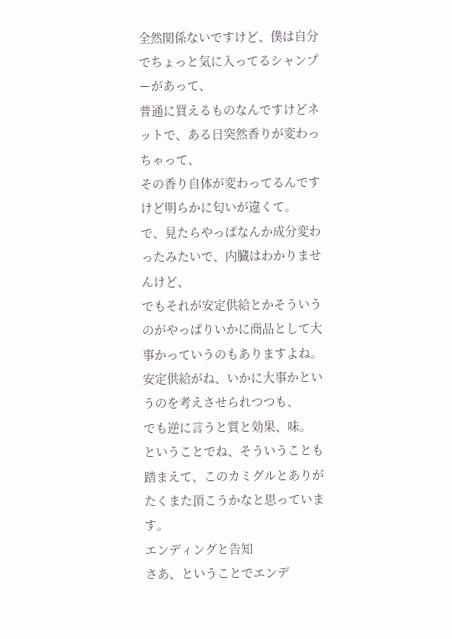全然関係ないですけど、僕は自分でちょっと気に入ってるシャンプーがあって、
普通に買えるものなんですけどネットで、ある日突然香りが変わっちゃって、
その香り自体が変わってるんですけど明らかに匂いが違くて。
で、見たらやっぱなんか成分変わったみたいで、内臓はわかりませんけど、
でもそれが安定供給とかそういうのがやっぱりいかに商品として大事かっていうのもありますよね。
安定供給がね、いかに大事かというのを考えさせられつつも、
でも逆に言うと質と効果、味。
ということでね、そういうことも踏まえて、このカミグルとありがたくまた頂こうかなと思っています。
エンディングと告知
さあ、ということでエンデ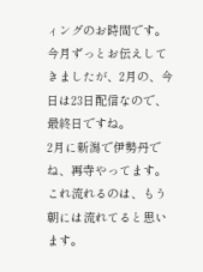ィングのお時間です。
今月ずっとお伝えしてきましたが、2月の、今日は23日配信なので、最終日ですね。
2月に新潟で伊勢丹でね、再寺やってます。
これ流れるのは、もう朝には流れてると思います。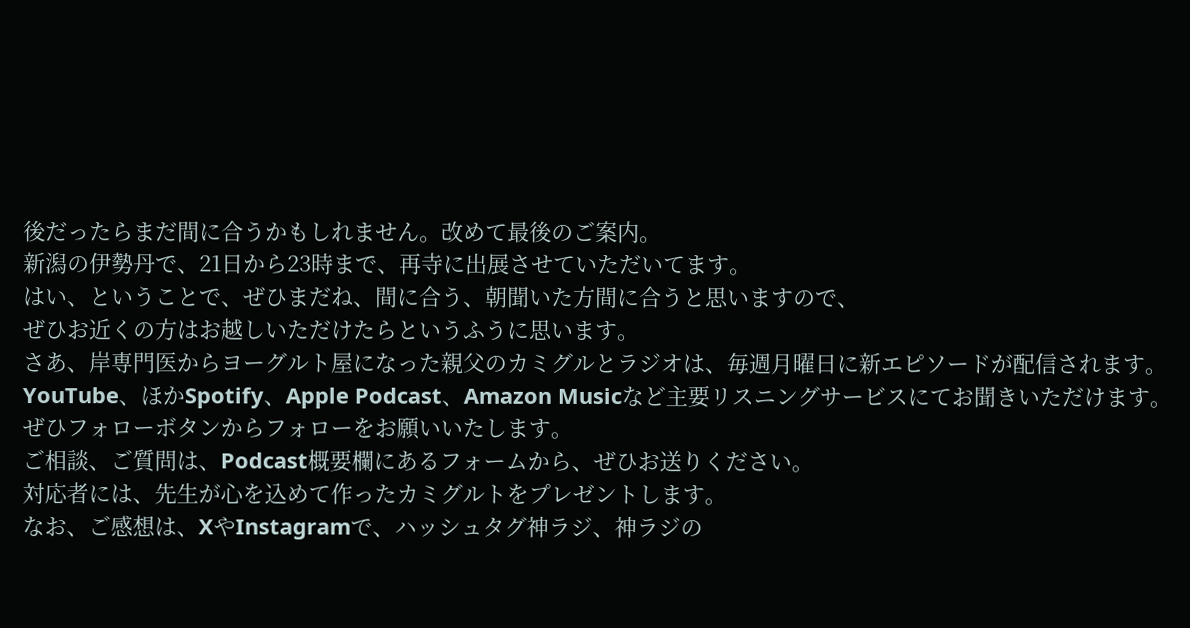後だったらまだ間に合うかもしれません。改めて最後のご案内。
新潟の伊勢丹で、21日から23時まで、再寺に出展させていただいてます。
はい、ということで、ぜひまだね、間に合う、朝聞いた方間に合うと思いますので、
ぜひお近くの方はお越しいただけたらというふうに思います。
さあ、岸専門医からヨーグルト屋になった親父のカミグルとラジオは、毎週月曜日に新エピソードが配信されます。
YouTube、ほかSpotify、Apple Podcast、Amazon Musicなど主要リスニングサービスにてお聞きいただけます。
ぜひフォローボタンからフォローをお願いいたします。
ご相談、ご質問は、Podcast概要欄にあるフォームから、ぜひお送りください。
対応者には、先生が心を込めて作ったカミグルトをプレゼントします。
なお、ご感想は、XやInstagramで、ハッシュタグ神ラジ、神ラジの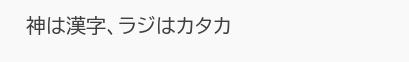神は漢字、ラジはカタカ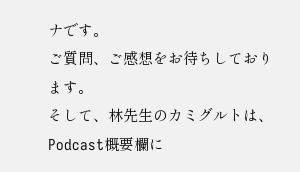ナです。
ご質問、ご感想をお待ちしております。
そして、林先生のカミグルトは、Podcast概要欄に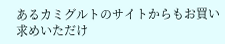あるカミグルトのサイトからもお買い求めいただけ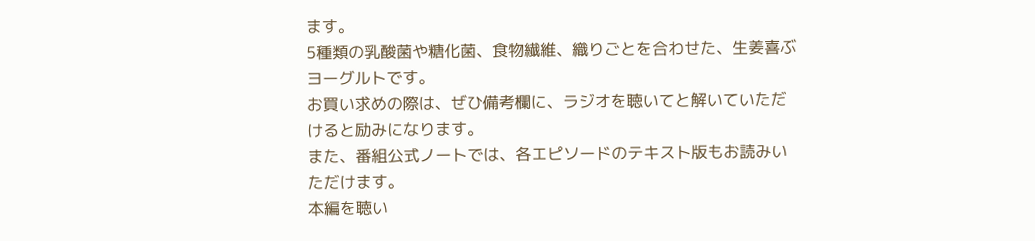ます。
5種類の乳酸菌や糖化菌、食物繊維、織りごとを合わせた、生姜喜ぶヨーグルトです。
お買い求めの際は、ぜひ備考欄に、ラジオを聴いてと解いていただけると励みになります。
また、番組公式ノートでは、各エピソードのテキスト版もお読みいただけます。
本編を聴い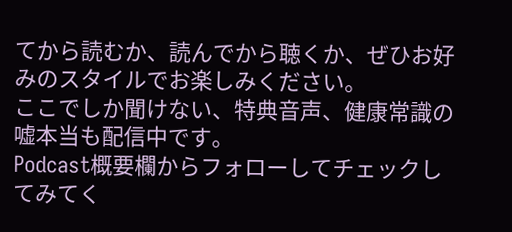てから読むか、読んでから聴くか、ぜひお好みのスタイルでお楽しみください。
ここでしか聞けない、特典音声、健康常識の嘘本当も配信中です。
Podcast概要欄からフォローしてチェックしてみてく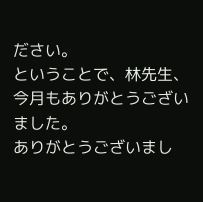ださい。
ということで、林先生、今月もありがとうございました。
ありがとうございまし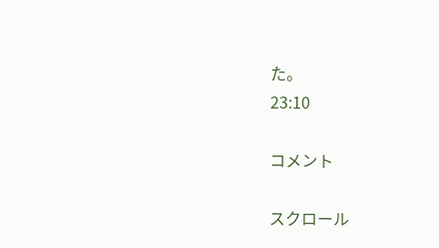た。
23:10

コメント

スクロール